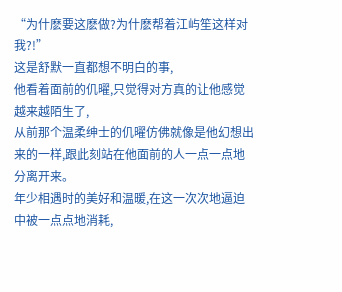“为什麽要这麽做?为什麽帮着江屿笙这样对我?!”
这是舒默一直都想不明白的事,
他看着面前的仉曜,只觉得对方真的让他感觉越来越陌生了,
从前那个温柔绅士的仉曜仿佛就像是他幻想出来的一样,跟此刻站在他面前的人一点一点地分离开来。
年少相遇时的美好和温暖,在这一次次地逼迫中被一点点地消耗,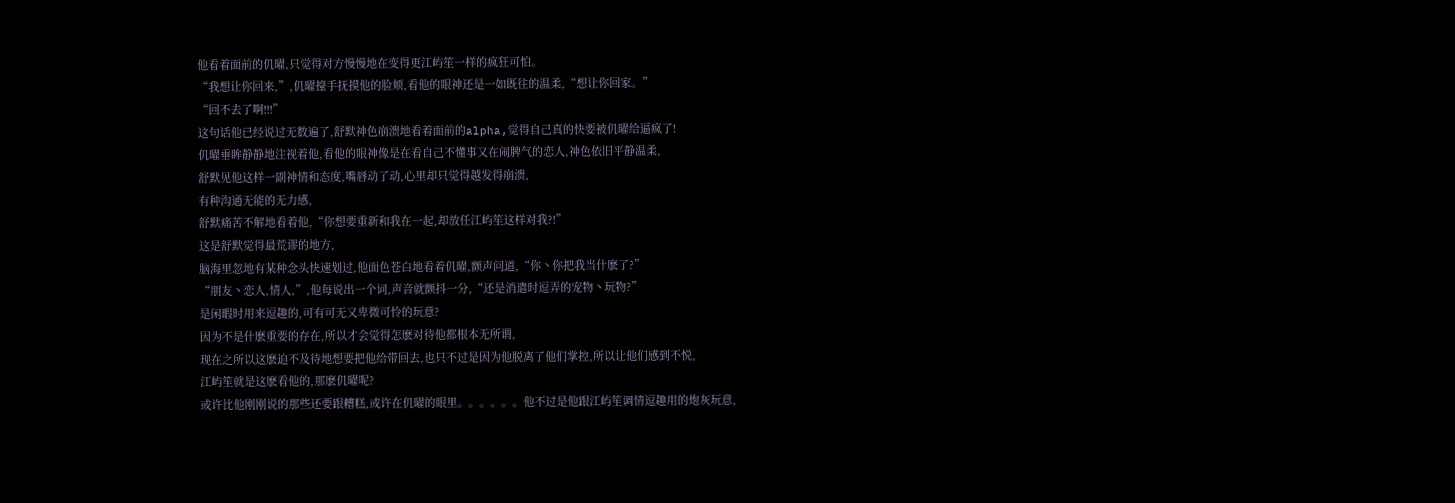他看着面前的仉曜,只觉得对方慢慢地在变得更江屿笙一样的疯狂可怕。
“我想让你回来,”,仉曜擡手抚摸他的脸颊,看他的眼神还是一如既往的温柔,“想让你回家。”
“回不去了啊!!!”
这句话他已经说过无数遍了,舒默神色崩溃地看着面前的alpha,觉得自己真的快要被仉曜给逼疯了!
仉曜垂眸静静地注视着他,看他的眼神像是在看自己不懂事又在闹脾气的恋人,神色依旧平静温柔,
舒默见他这样一副神情和态度,嘴唇动了动,心里却只觉得越发得崩溃,
有种沟通无能的无力感,
舒默痛苦不解地看着他,“你想要重新和我在一起,却放任江屿笙这样对我?!”
这是舒默觉得最荒谬的地方,
脑海里忽地有某种念头快速划过,他面色苍白地看着仉曜,颤声问道,“你丶你把我当什麽了?”
“朋友丶恋人,情人,”,他每说出一个词,声音就颤抖一分,“还是消遣时逗弄的宠物丶玩物?”
是闲暇时用来逗趣的,可有可无又卑微可怜的玩意?
因为不是什麽重要的存在,所以才会觉得怎麽对待他都根本无所谓,
现在之所以这麽迫不及待地想要把他给带回去,也只不过是因为他脱离了他们掌控,所以让他们感到不悦,
江屿笙就是这麽看他的,那麽仉曜呢?
或许比他刚刚说的那些还要跟糟糕,或许在仉曜的眼里。。。。。。他不过是他跟江屿笙调情逗趣用的炮灰玩意,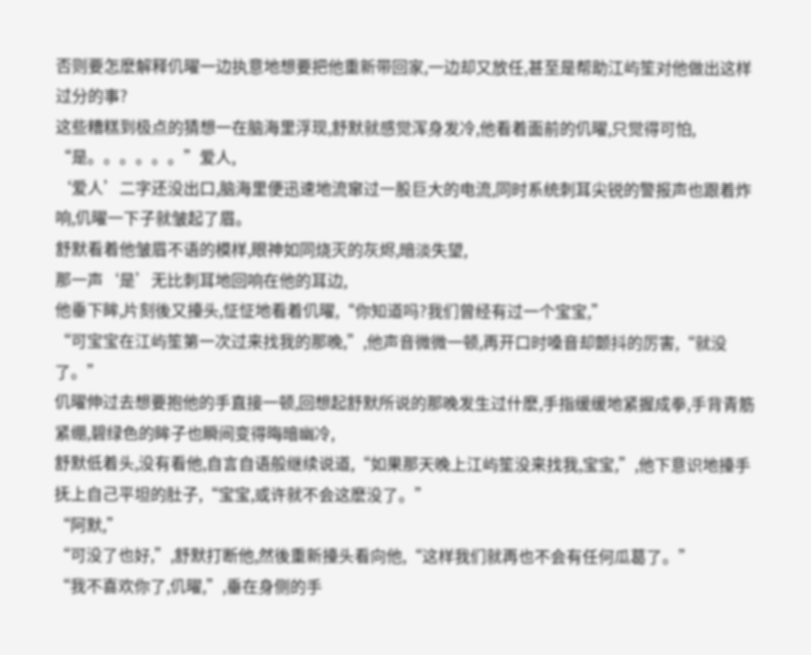否则要怎麽解释仉曜一边执意地想要把他重新带回家,一边却又放任,甚至是帮助江屿笙对他做出这样过分的事?
这些糟糕到极点的猜想一在脑海里浮现,舒默就感觉浑身发冷,他看着面前的仉曜,只觉得可怕,
“是。。。。。。”爱人,
‘爱人’二字还没出口,脑海里便迅速地流窜过一股巨大的电流,同时系统刺耳尖锐的警报声也跟着炸响,仉曜一下子就皱起了眉。
舒默看着他皱眉不语的模样,眼神如同烧灭的灰烬,暗淡失望,
那一声‘是’无比刺耳地回响在他的耳边,
他垂下眸,片刻後又擡头,怔怔地看着仉曜,“你知道吗?我们曾经有过一个宝宝,”
“可宝宝在江屿笙第一次过来找我的那晚,”,他声音微微一顿,再开口时嗓音却颤抖的厉害,“就没了。”
仉曜伸过去想要抱他的手直接一顿,回想起舒默所说的那晚发生过什麽,手指缓缓地紧握成拳,手背青筋紧绷,碧绿色的眸子也瞬间变得晦暗幽冷,
舒默低着头,没有看他,自言自语般继续说道,“如果那天晚上江屿笙没来找我,宝宝,”,他下意识地擡手抚上自己平坦的肚子,“宝宝,或许就不会这麽没了。”
“阿默,”
“可没了也好,”,舒默打断他,然後重新擡头看向他,“这样我们就再也不会有任何瓜葛了。”
“我不喜欢你了,仉曜,”,垂在身侧的手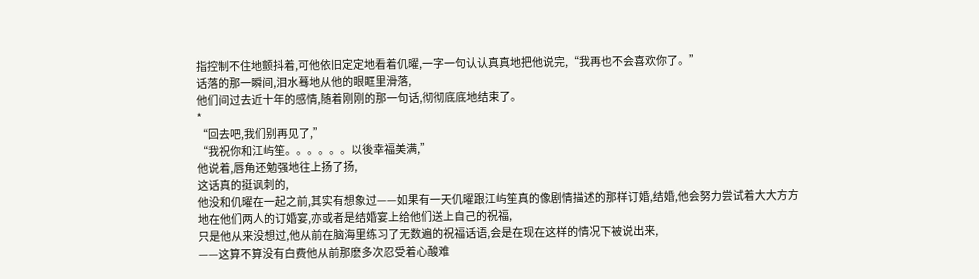指控制不住地颤抖着,可他依旧定定地看着仉曜,一字一句认认真真地把他说完,“我再也不会喜欢你了。”
话落的那一瞬间,泪水蓦地从他的眼眶里滑落,
他们间过去近十年的感情,随着刚刚的那一句话,彻彻底底地结束了。
*
“回去吧,我们别再见了,”
“我祝你和江屿笙。。。。。。以後幸福美满,”
他说着,唇角还勉强地往上扬了扬,
这话真的挺讽刺的,
他没和仉曜在一起之前,其实有想象过——如果有一天仉曜跟江屿笙真的像剧情描述的那样订婚,结婚,他会努力尝试着大大方方地在他们两人的订婚宴,亦或者是结婚宴上给他们送上自己的祝福,
只是他从来没想过,他从前在脑海里练习了无数遍的祝福话语,会是在现在这样的情况下被说出来,
——这算不算没有白费他从前那麽多次忍受着心酸难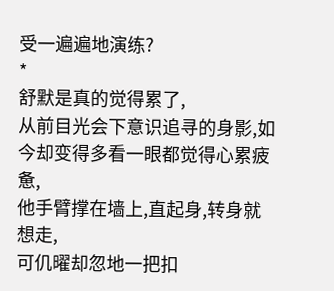受一遍遍地演练?
*
舒默是真的觉得累了,
从前目光会下意识追寻的身影,如今却变得多看一眼都觉得心累疲惫,
他手臂撑在墙上,直起身,转身就想走,
可仉曜却忽地一把扣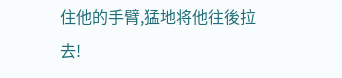住他的手臂,猛地将他往後拉去!